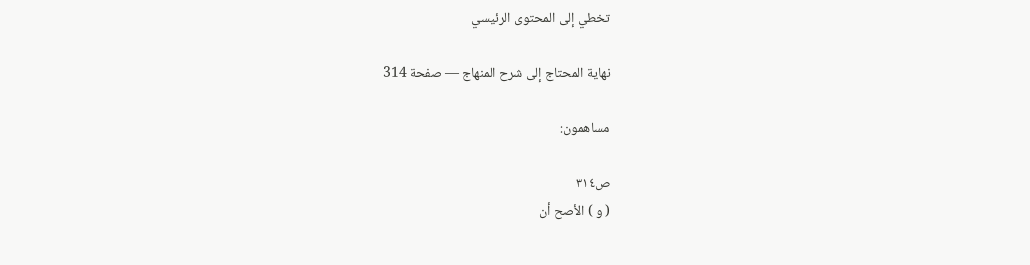تخطي إلى المحتوى الرئيسي

نهاية المحتاج إلى شرح المنهاج — صفحة 314

مساهمون:

ص٣١٤
( و ) الأصح أن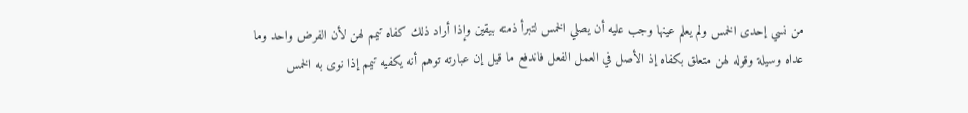من نسي إحدى الخمس ولم يعلم عينها وجب عليه أن يصلي الخمس لتبرأ ذمته بيقين وإذا أراد ذلك كفاه تيمم لهن لأن الفرض واحد وما عداه وسيلة وقوله لهن متعلق بكفاه إذ الأصل في العمل الفعل فاندفع ما قيل إن عبارته توهم أنه يكفيه تيمم إذا نوى به الخمس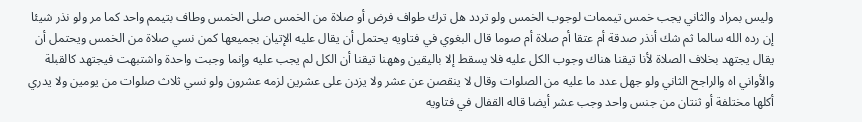وليس بمراد والثاني يجب خمس تيممات لوجوب الخمس ولو تردد هل ترك طواف فرض أو صلاة من الخمس صلى الخمس وطاف بتيمم واحد كما مر ولو نذر شيئا إن رده الله سالما ثم شك أنذر صدقة أم عتقا أم صلاة أم صوما قال البغوي في فتاويه يحتمل أن يقال عليه الإتيان بجميعها كمن نسي صلاة من الخمس ويحتمل أن يقال يجتهد بخلاف الصلاة لأنا تيقنا هناك وجوب الكل عليه فلا يسقط إلا باليقين وههنا تيقنا أن الكل لم يجب عليه وإنما وجبت واحدة واشتبهت فيجتهد كالقبلة والأواني اه والراجح الثاني ولو جهل عدد ما عليه من الصلوات وقال لا ينقصن عن عشر ولا يزدن على عشرين لزمه عشرون ولو نسي ثلاث صلوات من يومين ولا يدري أكلها مختلفة أو ثنتان من جنس واحد وجب عشر أيضا قاله القفال في فتاويه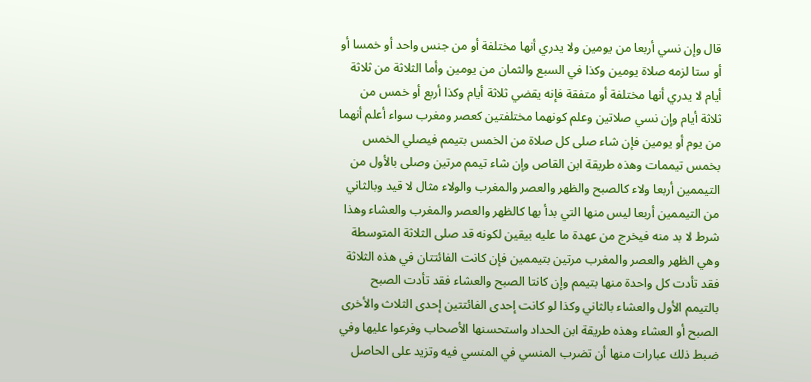قال وإن نسي أربعا من يومين ولا يدري أنها مختلفة أو من جنس واحد أو خمسا أو أو ستا لزمه صلاة يومين وكذا في السبع والثمان من يومين وأما الثلاثة من ثلاثة أيام لا يدري أنها مختلفة أو متفقة فإنه يقضي ثلاثة أيام وكذا أربع أو خمس من ثلاثة أيام وإن نسي صلاتين وعلم كونهما مختلفتين كعصر ومغرب سواء أعلم أنهما من يوم أو يومين فإن شاء صلى كل صلاة من الخمس بتيمم فيصلي الخمس بخمس تيممات وهذه طريقة ابن القاص وإن شاء تيمم مرتين وصلى بالأول من التيممين أربعا ولاء كالصبح والظهر والعصر والمغرب والولاء مثال لا قيد وبالثاني من التيممين أربعا ليس منها التي بدأ بها كالظهر والعصر والمغرب والعشاء وهذا شرط لا بد منه فيخرج من عهدة ما عليه بيقين لكونه قد صلى الثلاثة المتوسطة وهي الظهر والعصر والمغرب مرتين بتيممين فإن كانت الفائتتان في هذه الثلاثة فقد تأدت كل واحدة منها بتيمم وإن كانتا الصبح والعشاء فقد تأدت الصبح بالتيمم الأول والعشاء بالثاني وكذا لو كانت إحدى الفائتتين إحدى الثلاث والأخرى الصبح أو العشاء وهذه طريقة ابن الحداد واستحسنها الأصحاب وفرعوا عليها وفي ضبط ذلك عبارات منها أن تضرب المنسي في المنسي فيه وتزيد على الحاصل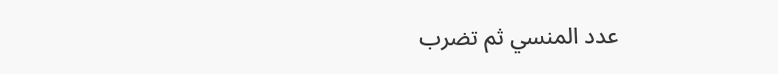عدد المنسي ثم تضرب